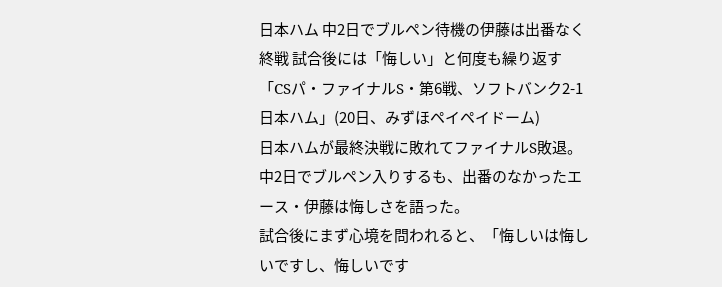日本ハム 中2日でブルペン待機の伊藤は出番なく終戦 試合後には「悔しい」と何度も繰り返す
「CSパ・ファイナルS・第6戦、ソフトバンク2-1日本ハム」(20日、みずほペイペイドーム)
日本ハムが最終決戦に敗れてファイナルS敗退。中2日でブルペン入りするも、出番のなかったエース・伊藤は悔しさを語った。
試合後にまず心境を問われると、「悔しいは悔しいですし、悔しいです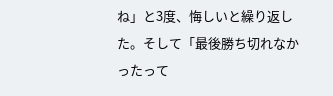ね」と3度、悔しいと繰り返した。そして「最後勝ち切れなかったって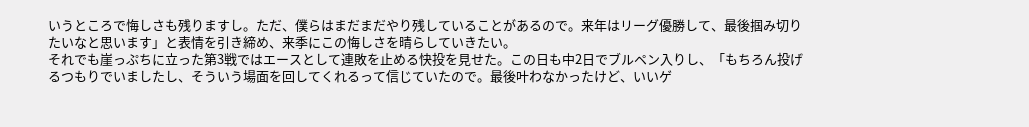いうところで悔しさも残りますし。ただ、僕らはまだまだやり残していることがあるので。来年はリーグ優勝して、最後掴み切りたいなと思います」と表情を引き締め、来季にこの悔しさを晴らしていきたい。
それでも崖っぷちに立った第3戦ではエースとして連敗を止める快投を見せた。この日も中2日でブルペン入りし、「もちろん投げるつもりでいましたし、そういう場面を回してくれるって信じていたので。最後叶わなかったけど、いいゲ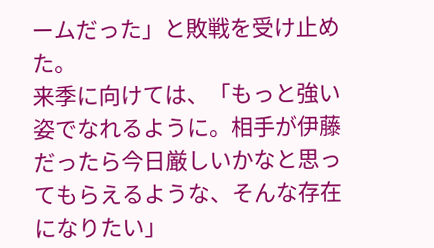ームだった」と敗戦を受け止めた。
来季に向けては、「もっと強い姿でなれるように。相手が伊藤だったら今日厳しいかなと思ってもらえるような、そんな存在になりたい」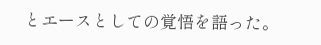とエースとしての覚悟を語った。